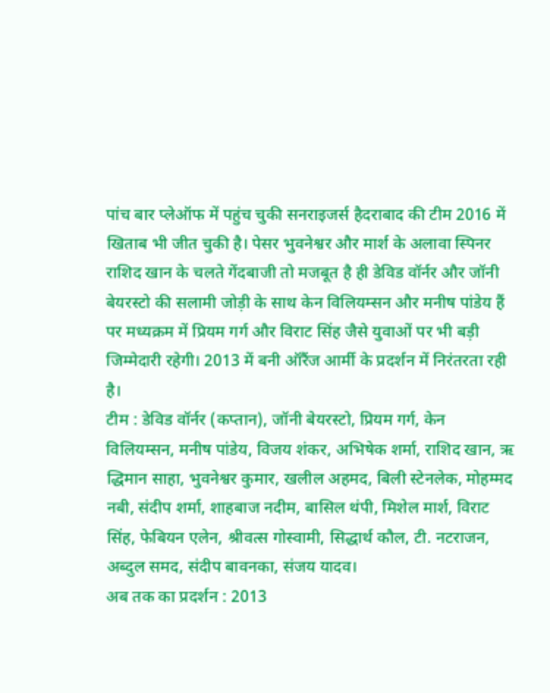पांच बार प्लेऑफ में पहुंच चुकी सनराइजर्स हैदराबाद की टीम 2016 में खिताब भी जीत चुकी है। पेसर भुवनेश्वर और मार्श के अलावा स्पिनर राशिद खान के चलते गेंदबाजी तो मजबूत है ही डेविड वॉर्नर और जॉनी बेयरस्टो की सलामी जोड़ी के साथ केन विलियम्सन और मनीष पांडेय हैं पर मध्यक्रम में प्रियम गर्ग और विराट सिंह जैसे युवाओं पर भी बड़ी जिम्मेदारी रहेगी। 2013 में बनी ऑरैंज आर्मी के प्रदर्शन में निरंतरता रही है।
टीम : डेविड वॉर्नर (कप्तान), जॉनी बेयरस्टो, प्रियम गर्ग, केन विलियम्सन, मनीष पांडेय, विजय शंकर, अभिषेक शर्मा, राशिद खान, ऋ द्धिमान साहा, भुवनेश्वर कुमार, खलील अहमद, बिली स्टेनलेक, मोहम्मद नबी, संदीप शर्मा, शाहबाज नदीम, बासिल थंपी, मिशेल मार्श, विराट सिंह, फेबियन एलेन, श्रीवत्स गोस्वामी, सिद्धार्थ कौल, टी. नटराजन, अब्दुल समद, संदीप बावनका, संजय यादव।
अब तक का प्रदर्शन : 2013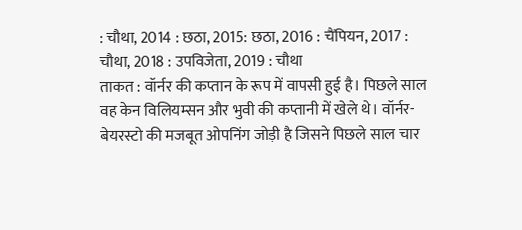: चौथा, 2014 : छठा, 2015: छठा, 2016 : चैंपियन, 2017 : चौथा, 2018 : उपविजेता, 2019 : चौथा
ताकत : वॉर्नर की कप्तान के रूप में वापसी हुई है। पिछले साल वह केन विलियम्सन और भुवी की कप्तानी में खेले थे। वॉर्नर-बेयरस्टो की मजबूत ओपनिंग जोड़ी है जिसने पिछले साल चार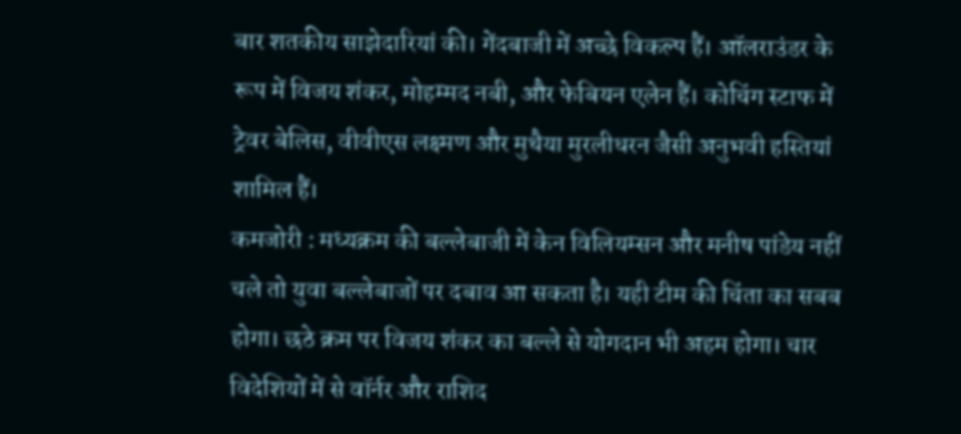बार शतकीय साझेदारियां की। गेंदबाजी में अच्छे विकल्प हैं। ऑलराउंडर के रूप में विजय शंकर, मोहम्मद नबी, और फेबियन एलेन हैं। कोचिंग स्टाफ में ट्रेवर बेलिस, वीवीएस लक्ष्मण और मुथैया मुरलीधरन जैसी अनुभवी हस्तियां शामिल हैं।
कमजोरी : मध्यक्रम की बल्लेबाजी में केन विलियम्सन और मनीष पांडेय नहीं चले तो युवा बल्लेबाजों पर दबाव आ सकता है। यही टीम की चिंता का सबब होगा। छठे क्रम पर विजय शंकर का बल्ले से योगदान भी अहम होगा। चार विदेशियों में से वॉर्नर और राशिद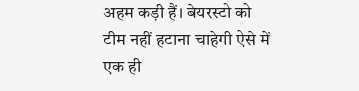अहम कड़ी हैं। बेयरस्टो को टीम नहीं हटाना चाहेगी ऐसे में एक ही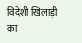विदेशी खिलाड़ी का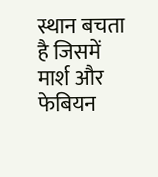स्थान बचता है जिसमें मार्श और फेबियन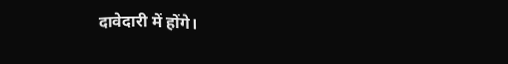दावेदारी में होंगे।